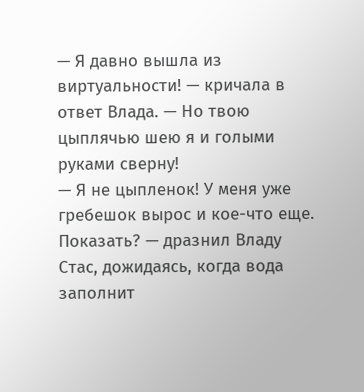— Я давно вышла из виртуальности! — кричала в ответ Влада. — Но твою цыплячью шею я и голыми руками сверну!
— Я не цыпленок! У меня уже гребешок вырос и кое-что еще. Показать? — дразнил Владу Стас, дожидаясь, когда вода заполнит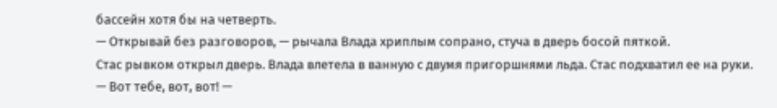бассейн хотя бы на четверть.
— Открывай без разговоров, — рычала Влада хриплым сопрано, стуча в дверь босой пяткой.
Стас рывком открыл дверь. Влада влетела в ванную с двумя пригоршнями льда. Стас подхватил ее на руки.
— Вот тебе, вот, вот! —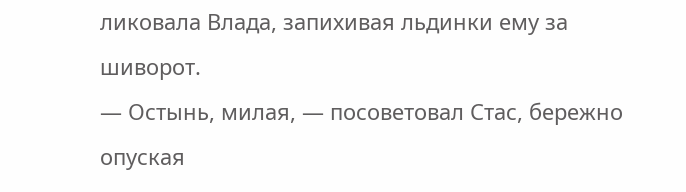ликовала Влада, запихивая льдинки ему за шиворот.
— Остынь, милая, — посоветовал Стас, бережно опуская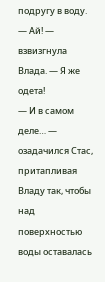подругу в воду.
— Ай! — взвизгнула Влада. — Я же одета!
— И в самом деле… — озадачился Стас, притапливая Владу так, чтобы над поверхностью воды оставалась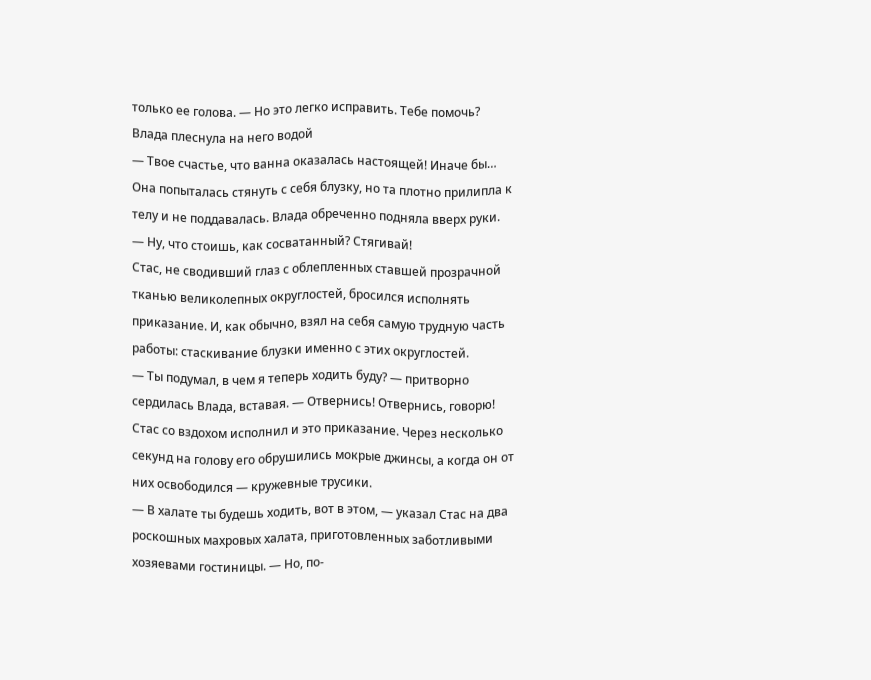только ее голова. — Но это легко исправить. Тебе помочь?
Влада плеснула на него водой
— Твое счастье, что ванна оказалась настоящей! Иначе бы…
Она попыталась стянуть с себя блузку, но та плотно прилипла к телу и не поддавалась. Влада обреченно подняла вверх руки.
— Ну, что стоишь, как сосватанный? Стягивай!
Стас, не сводивший глаз с облепленных ставшей прозрачной тканью великолепных округлостей, бросился исполнять приказание. И, как обычно, взял на себя самую трудную часть работы: стаскивание блузки именно с этих округлостей.
— Ты подумал, в чем я теперь ходить буду? — притворно сердилась Влада, вставая. — Отвернись! Отвернись, говорю!
Стас со вздохом исполнил и это приказание. Через несколько секунд на голову его обрушились мокрые джинсы, а когда он от них освободился — кружевные трусики.
— В халате ты будешь ходить, вот в этом, — указал Стас на два роскошных махровых халата, приготовленных заботливыми хозяевами гостиницы. — Но, по-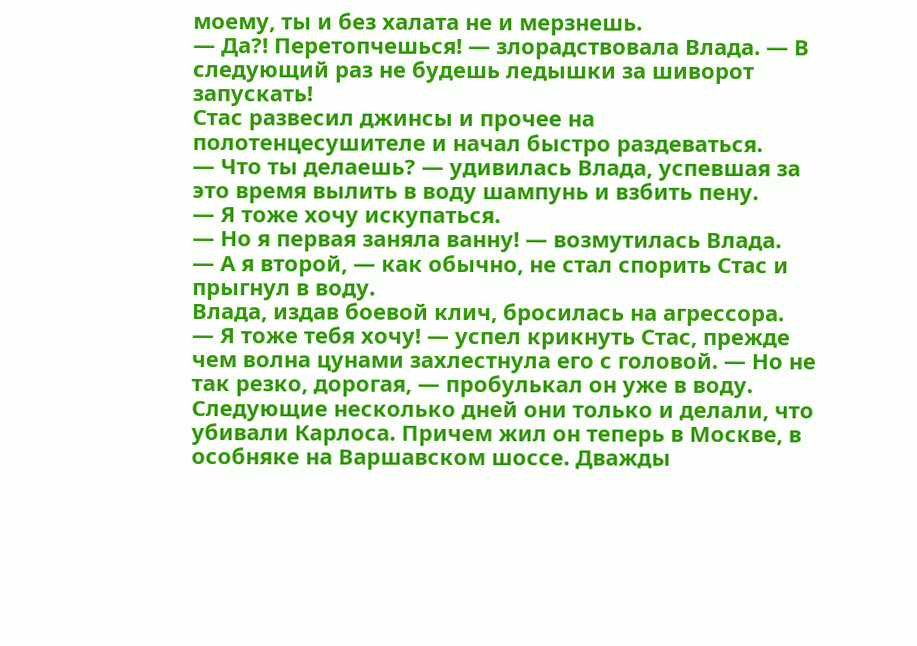моему, ты и без халата не и мерзнешь.
— Да?! Перетопчешься! — злорадствовала Влада. — В следующий раз не будешь ледышки за шиворот запускать!
Стас развесил джинсы и прочее на полотенцесушителе и начал быстро раздеваться.
— Что ты делаешь? — удивилась Влада, успевшая за это время вылить в воду шампунь и взбить пену.
— Я тоже хочу искупаться.
— Но я первая заняла ванну! — возмутилась Влада.
— А я второй, — как обычно, не стал спорить Стас и прыгнул в воду.
Влада, издав боевой клич, бросилась на агрессора.
— Я тоже тебя хочу! — успел крикнуть Стас, прежде чем волна цунами захлестнула его с головой. — Но не так резко, дорогая, — пробулькал он уже в воду.
Следующие несколько дней они только и делали, что убивали Карлоса. Причем жил он теперь в Москве, в особняке на Варшавском шоссе. Дважды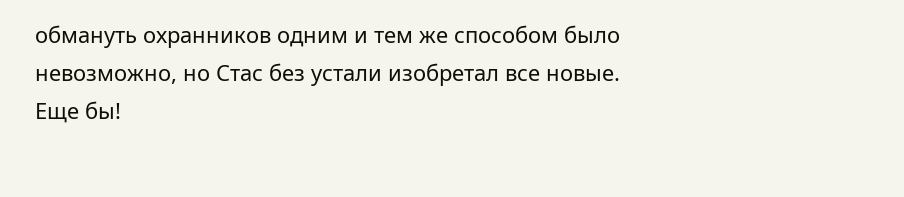обмануть охранников одним и тем же способом было невозможно, но Стас без устали изобретал все новые.
Еще бы!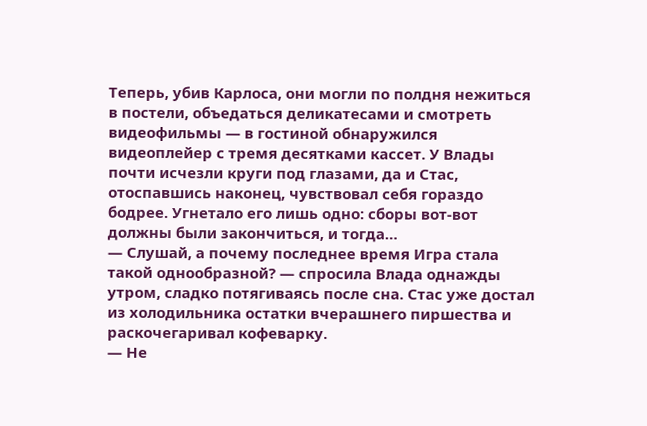Теперь, убив Карлоса, они могли по полдня нежиться в постели, объедаться деликатесами и смотреть видеофильмы — в гостиной обнаружился видеоплейер с тремя десятками кассет. У Влады почти исчезли круги под глазами, да и Стас, отоспавшись наконец, чувствовал себя гораздо бодрее. Угнетало его лишь одно: сборы вот-вот должны были закончиться, и тогда…
— Слушай, а почему последнее время Игра стала такой однообразной? — спросила Влада однажды утром, сладко потягиваясь после сна. Стас уже достал из холодильника остатки вчерашнего пиршества и раскочегаривал кофеварку.
— Не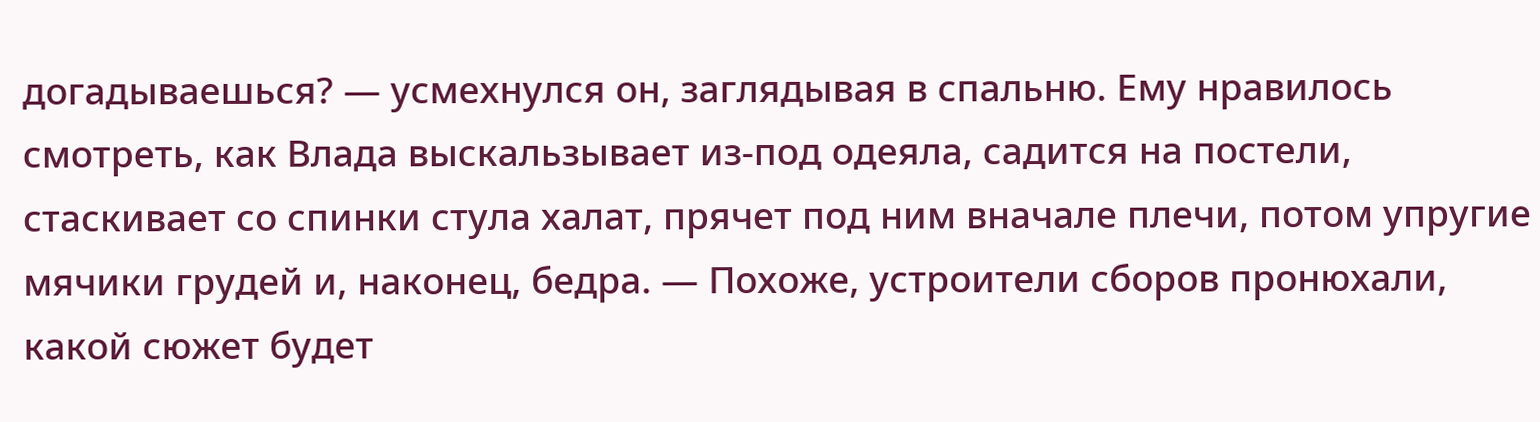догадываешься? — усмехнулся он, заглядывая в спальню. Ему нравилось смотреть, как Влада выскальзывает из-под одеяла, садится на постели, стаскивает со спинки стула халат, прячет под ним вначале плечи, потом упругие мячики грудей и, наконец, бедра. — Похоже, устроители сборов пронюхали, какой сюжет будет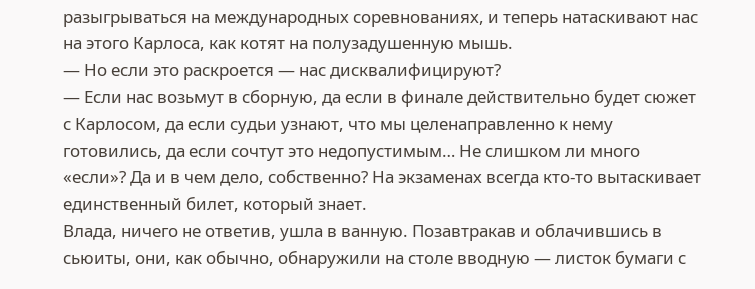разыгрываться на международных соревнованиях, и теперь натаскивают нас на этого Карлоса, как котят на полузадушенную мышь.
— Но если это раскроется — нас дисквалифицируют?
— Если нас возьмут в сборную, да если в финале действительно будет сюжет с Карлосом, да если судьи узнают, что мы целенаправленно к нему готовились, да если сочтут это недопустимым… Не слишком ли много «если»? Да и в чем дело, собственно? На экзаменах всегда кто-то вытаскивает единственный билет, который знает.
Влада, ничего не ответив, ушла в ванную. Позавтракав и облачившись в сьюиты, они, как обычно, обнаружили на столе вводную — листок бумаги с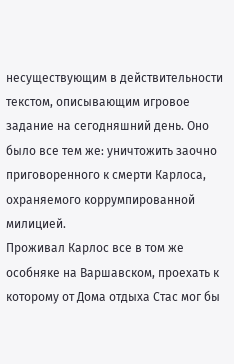несуществующим в действительности текстом, описывающим игровое задание на сегодняшний день. Оно было все тем же: уничтожить заочно приговоренного к смерти Карлоса, охраняемого коррумпированной милицией.
Проживал Карлос все в том же особняке на Варшавском, проехать к которому от Дома отдыха Стас мог бы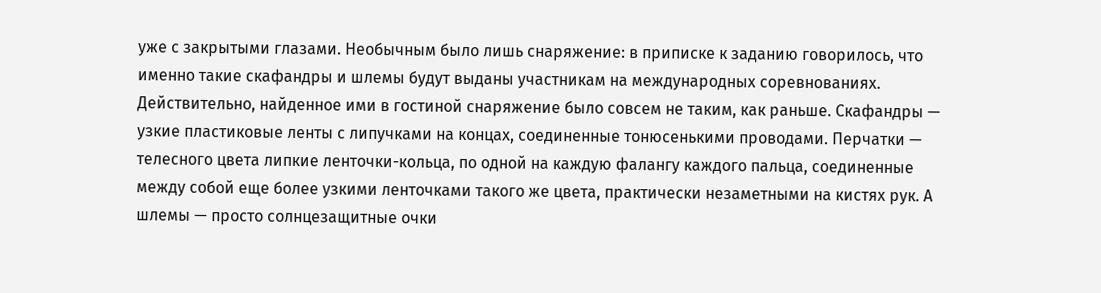уже с закрытыми глазами. Необычным было лишь снаряжение: в приписке к заданию говорилось, что именно такие скафандры и шлемы будут выданы участникам на международных соревнованиях.
Действительно, найденное ими в гостиной снаряжение было совсем не таким, как раньше. Скафандры — узкие пластиковые ленты с липучками на концах, соединенные тонюсенькими проводами. Перчатки — телесного цвета липкие ленточки-кольца, по одной на каждую фалангу каждого пальца, соединенные между собой еще более узкими ленточками такого же цвета, практически незаметными на кистях рук. А шлемы — просто солнцезащитные очки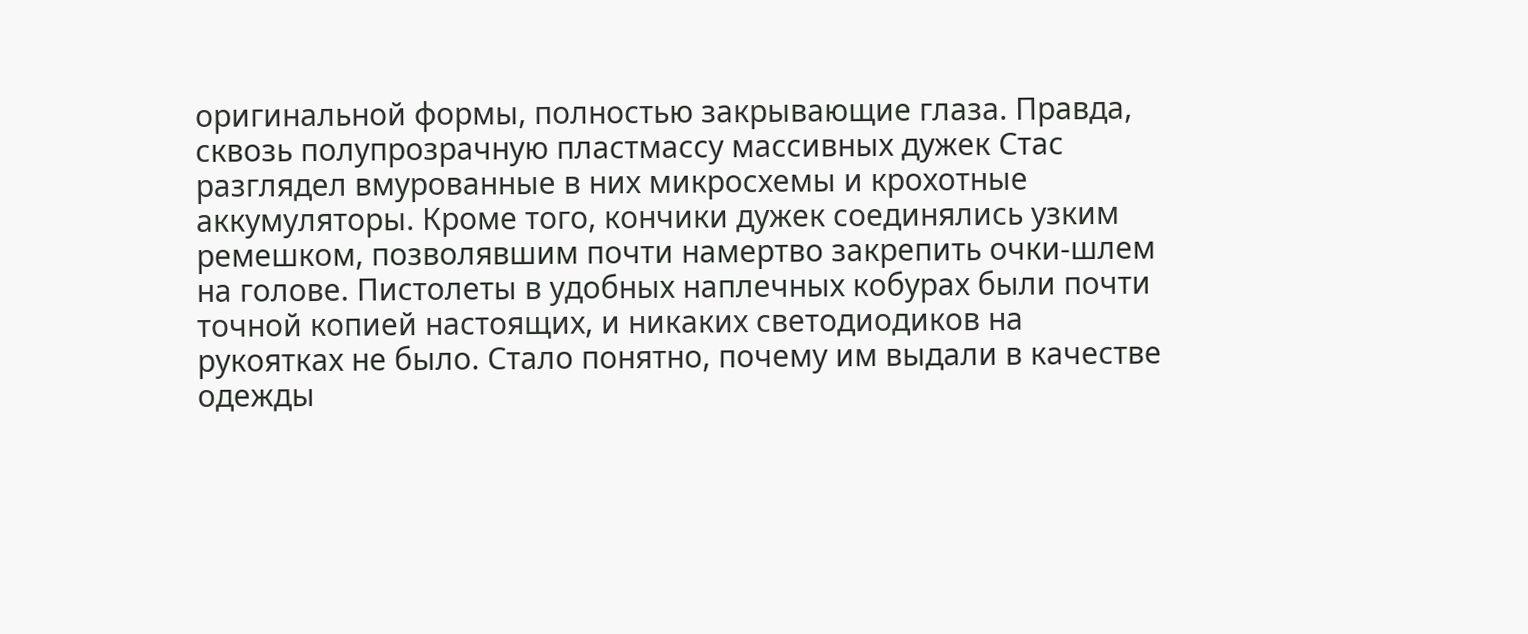оригинальной формы, полностью закрывающие глаза. Правда, сквозь полупрозрачную пластмассу массивных дужек Стас разглядел вмурованные в них микросхемы и крохотные аккумуляторы. Кроме того, кончики дужек соединялись узким ремешком, позволявшим почти намертво закрепить очки-шлем на голове. Пистолеты в удобных наплечных кобурах были почти точной копией настоящих, и никаких светодиодиков на рукоятках не было. Стало понятно, почему им выдали в качестве одежды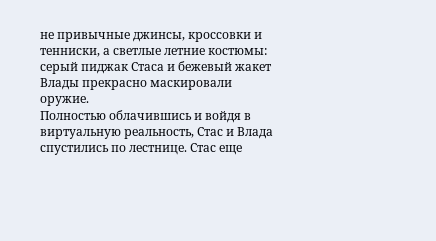не привычные джинсы, кроссовки и тенниски, а светлые летние костюмы: серый пиджак Стаса и бежевый жакет Влады прекрасно маскировали оружие.
Полностью облачившись и войдя в виртуальную реальность, Стас и Влада спустились по лестнице. Стас еще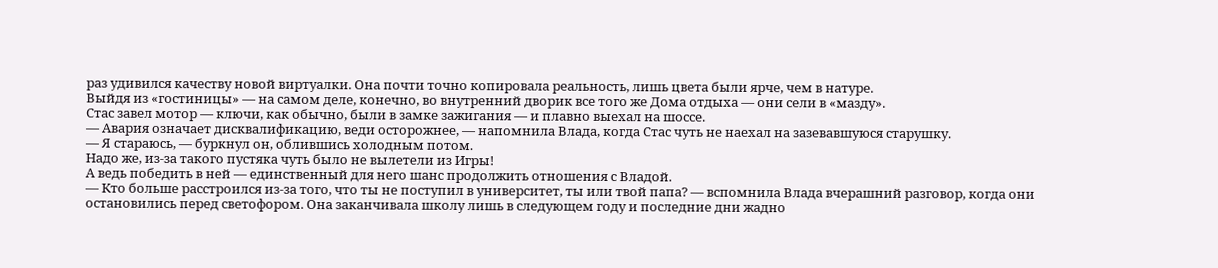раз удивился качеству новой виртуалки. Она почти точно копировала реальность, лишь цвета были ярче, чем в натуре.
Выйдя из «гостиницы» — на самом деле, конечно, во внутренний дворик все того же Дома отдыха — они сели в «мазду».
Стас завел мотор — ключи, как обычно, были в замке зажигания — и плавно выехал на шоссе.
— Авария означает дисквалификацию, веди осторожнее, — напомнила Влада, когда Стас чуть не наехал на зазевавшуюся старушку.
— Я стараюсь, — буркнул он, облившись холодным потом.
Надо же, из-за такого пустяка чуть было не вылетели из Игры!
А ведь победить в ней — единственный для него шанс продолжить отношения с Владой.
— Кто больше расстроился из-за того, что ты не поступил в университет, ты или твой папа? — вспомнила Влада вчерашний разговор, когда они остановились перед светофором. Она заканчивала школу лишь в следующем году и последние дни жадно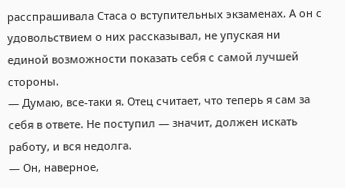расспрашивала Стаса о вступительных экзаменах. А он с удовольствием о них рассказывал, не упуская ни единой возможности показать себя с самой лучшей стороны.
— Думаю, все-таки я. Отец считает, что теперь я сам за себя в ответе. Не поступил — значит, должен искать работу, и вся недолга.
— Он, наверное,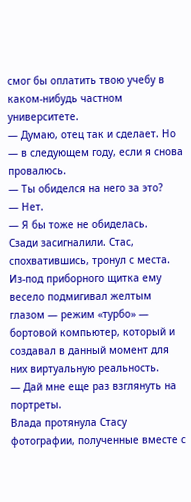смог бы оплатить твою учебу в каком-нибудь частном университете.
— Думаю, отец так и сделает. Но — в следующем году, если я снова провалюсь.
— Ты обиделся на него за это?
— Нет.
— Я бы тоже не обиделась.
Сзади засигналили. Стас, спохватившись, тронул с места. Из-под приборного щитка ему весело подмигивал желтым глазом — режим «турбо» — бортовой компьютер, который и создавал в данный момент для них виртуальную реальность.
— Дай мне еще раз взглянуть на портреты.
Влада протянула Стасу фотографии, полученные вместе с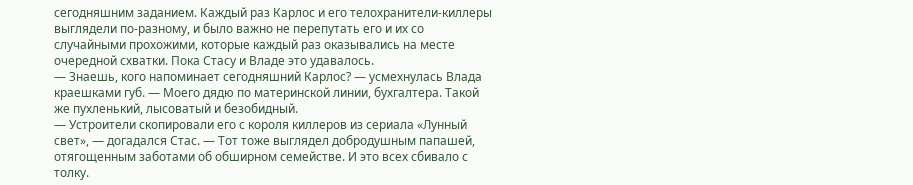сегодняшним заданием. Каждый раз Карлос и его телохранители-киллеры выглядели по-разному, и было важно не перепутать его и их со случайными прохожими, которые каждый раз оказывались на месте очередной схватки. Пока Стасу и Владе это удавалось.
— Знаешь, кого напоминает сегодняшний Карлос? — усмехнулась Влада краешками губ. — Моего дядю по материнской линии, бухгалтера. Такой же пухленький, лысоватый и безобидный.
— Устроители скопировали его с короля киллеров из сериала «Лунный свет», — догадался Стас. — Тот тоже выглядел добродушным папашей, отягощенным заботами об обширном семействе. И это всех сбивало с толку.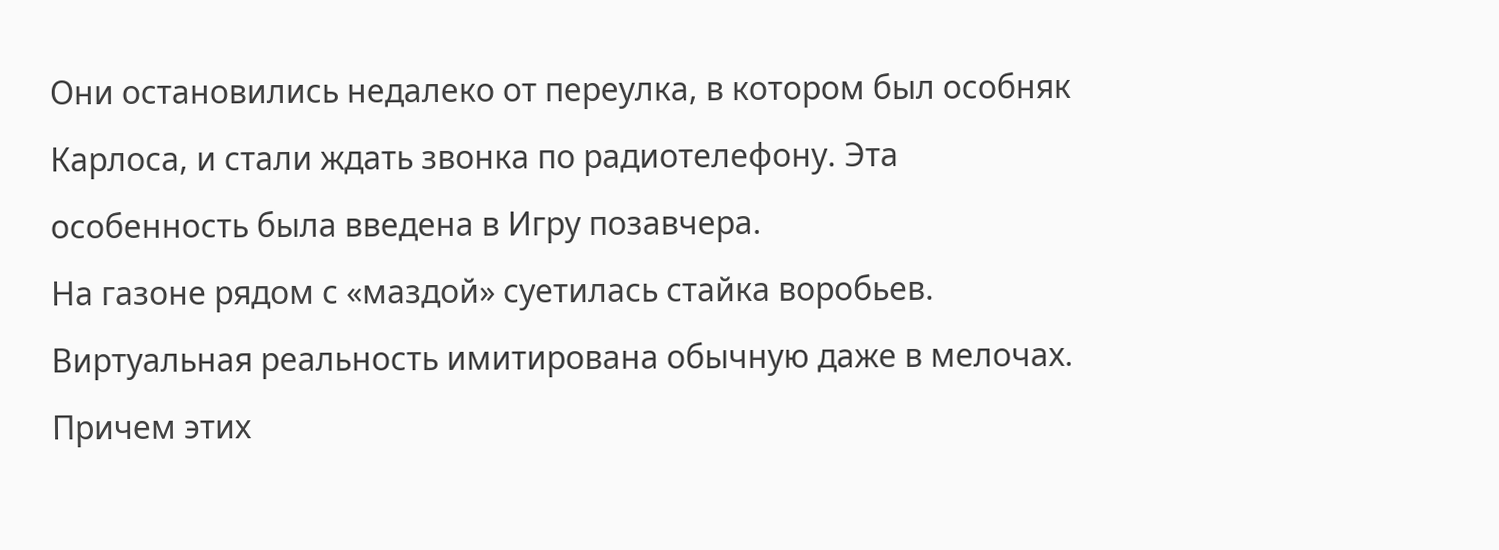Они остановились недалеко от переулка, в котором был особняк Карлоса, и стали ждать звонка по радиотелефону. Эта особенность была введена в Игру позавчера.
На газоне рядом с «маздой» суетилась стайка воробьев. Виртуальная реальность имитирована обычную даже в мелочах. Причем этих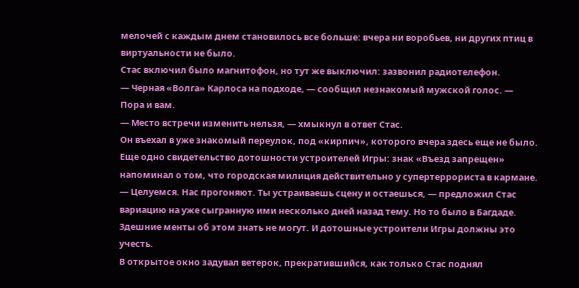мелочей с каждым днем становилось все больше: вчера ни воробьев, ни других птиц в виртуальности не было.
Стас включил было магнитофон, но тут же выключил: зазвонил радиотелефон.
— Черная «Волга» Карлоса на подходе, — сообщил незнакомый мужской голос. — Пора и вам.
— Место встречи изменить нельзя, — хмыкнул в ответ Стас.
Он въехал в уже знакомый переулок, под «кирпич», которого вчера здесь еще не было. Еще одно свидетельство дотошности устроителей Игры: знак «Въезд запрещен» напоминал о том, что городская милиция действительно у супертеррориста в кармане.
— Целуемся. Нас прогоняют. Ты устраиваешь сцену и остаешься, — предложил Стас вариацию на уже сыгранную ими несколько дней назад тему. Но то было в Багдаде. Здешние менты об этом знать не могут. И дотошные устроители Игры должны это учесть.
В открытое окно задувал ветерок, прекратившийся, как только Стас поднял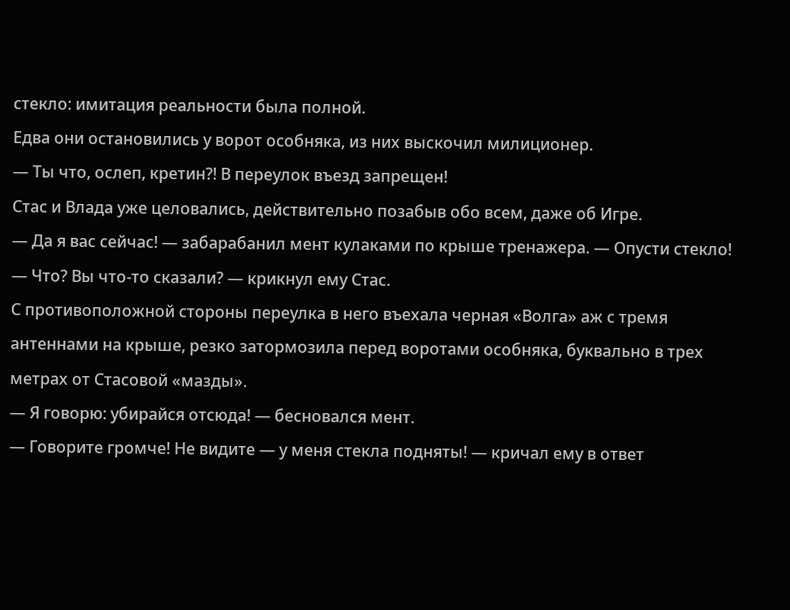стекло: имитация реальности была полной.
Едва они остановились у ворот особняка, из них выскочил милиционер.
— Ты что, ослеп, кретин?! В переулок въезд запрещен!
Стас и Влада уже целовались, действительно позабыв обо всем, даже об Игре.
— Да я вас сейчас! — забарабанил мент кулаками по крыше тренажера. — Опусти стекло!
— Что? Вы что-то сказали? — крикнул ему Стас.
С противоположной стороны переулка в него въехала черная «Волга» аж с тремя антеннами на крыше, резко затормозила перед воротами особняка, буквально в трех метрах от Стасовой «мазды».
— Я говорю: убирайся отсюда! — бесновался мент.
— Говорите громче! Не видите — у меня стекла подняты! — кричал ему в ответ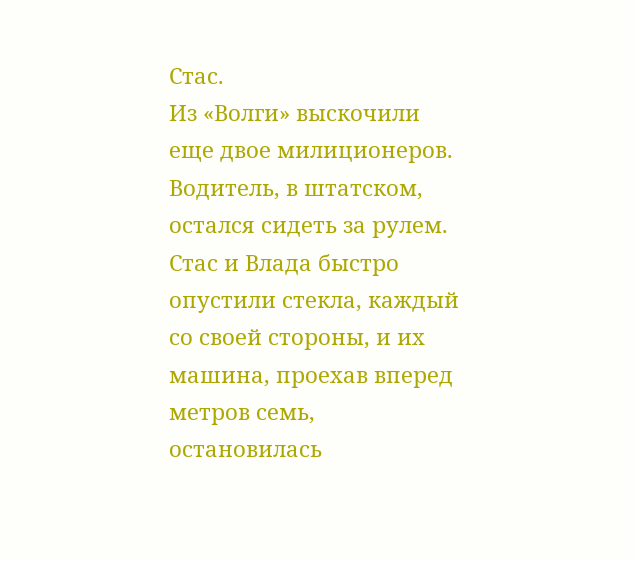Стас.
Из «Волги» выскочили еще двое милиционеров. Водитель, в штатском, остался сидеть за рулем.
Стас и Влада быстро опустили стекла, каждый со своей стороны, и их машина, проехав вперед метров семь, остановилась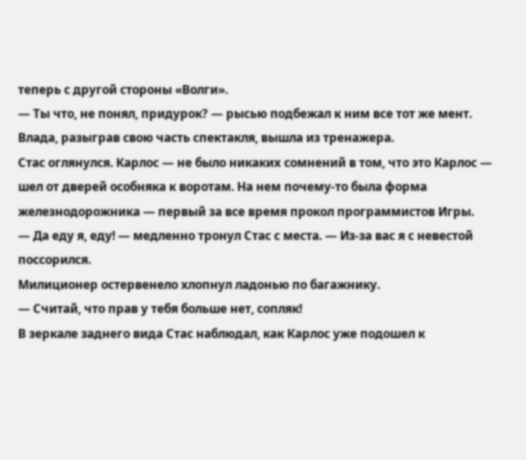теперь с другой стороны «Волги».
— Ты что, не понял, придурок? — рысью подбежал к ним все тот же мент. Влада, разыграв свою часть спектакля, вышла из тренажера.
Стас оглянулся. Карлос — не было никаких сомнений в том, что это Карлос — шел от дверей особняка к воротам. На нем почему-то была форма железнодорожника — первый за все время прокол программистов Игры.
— Да еду я, еду! — медленно тронул Стас с места. — Из-за вас я с невестой поссорился.
Милиционер остервенело хлопнул ладонью по багажнику.
— Считай, что прав у тебя больше нет, сопляк!
В зеркале заднего вида Стас наблюдал, как Карлос уже подошел к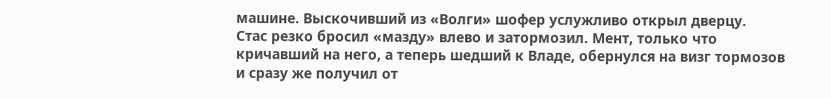машине. Выскочивший из «Волги» шофер услужливо открыл дверцу.
Стас резко бросил «мазду» влево и затормозил. Мент, только что кричавший на него, а теперь шедший к Владе, обернулся на визг тормозов и сразу же получил от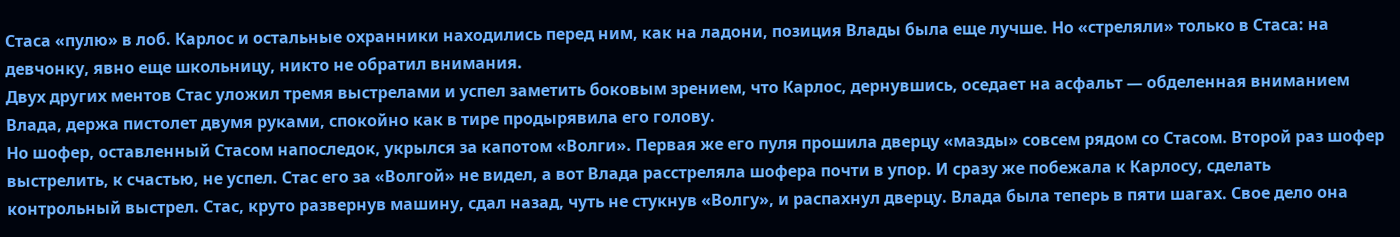Стаса «пулю» в лоб. Карлос и остальные охранники находились перед ним, как на ладони, позиция Влады была еще лучше. Но «стреляли» только в Стаса: на девчонку, явно еще школьницу, никто не обратил внимания.
Двух других ментов Стас уложил тремя выстрелами и успел заметить боковым зрением, что Карлос, дернувшись, оседает на асфальт — обделенная вниманием Влада, держа пистолет двумя руками, спокойно как в тире продырявила его голову.
Но шофер, оставленный Стасом напоследок, укрылся за капотом «Волги». Первая же его пуля прошила дверцу «мазды» совсем рядом со Стасом. Второй раз шофер выстрелить, к счастью, не успел. Стас его за «Волгой» не видел, а вот Влада расстреляла шофера почти в упор. И сразу же побежала к Карлосу, сделать контрольный выстрел. Стас, круто развернув машину, сдал назад, чуть не стукнув «Волгу», и распахнул дверцу. Влада была теперь в пяти шагах. Свое дело она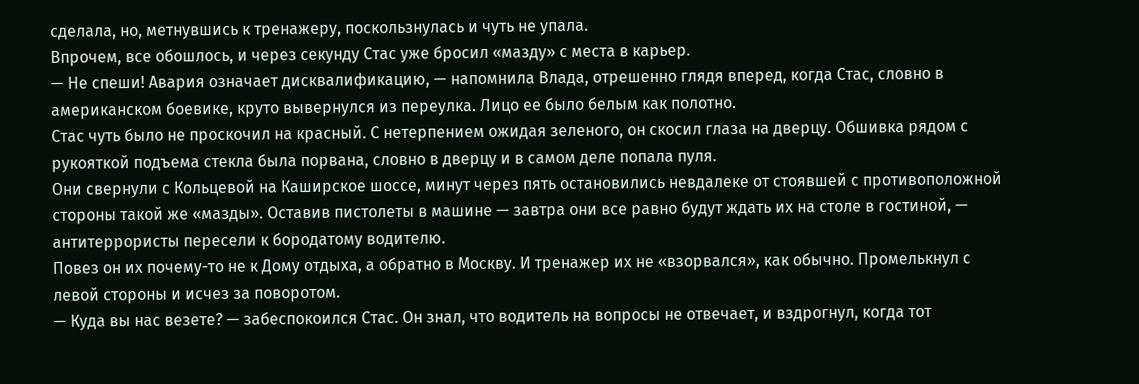сделала, но, метнувшись к тренажеру, поскользнулась и чуть не упала.
Впрочем, все обошлось, и через секунду Стас уже бросил «мазду» с места в карьер.
— Не спеши! Авария означает дисквалификацию, — напомнила Влада, отрешенно глядя вперед, когда Стас, словно в американском боевике, круто вывернулся из переулка. Лицо ее было белым как полотно.
Стас чуть было не проскочил на красный. С нетерпением ожидая зеленого, он скосил глаза на дверцу. Обшивка рядом с рукояткой подъема стекла была порвана, словно в дверцу и в самом деле попала пуля.
Они свернули с Кольцевой на Каширское шоссе, минут через пять остановились невдалеке от стоявшей с противоположной стороны такой же «мазды». Оставив пистолеты в машине — завтра они все равно будут ждать их на столе в гостиной, — антитеррористы пересели к бородатому водителю.
Повез он их почему-то не к Дому отдыха, а обратно в Москву. И тренажер их не «взорвался», как обычно. Промелькнул с левой стороны и исчез за поворотом.
— Куда вы нас везете? — забеспокоился Стас. Он знал, что водитель на вопросы не отвечает, и вздрогнул, когда тот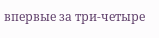впервые за три-четыре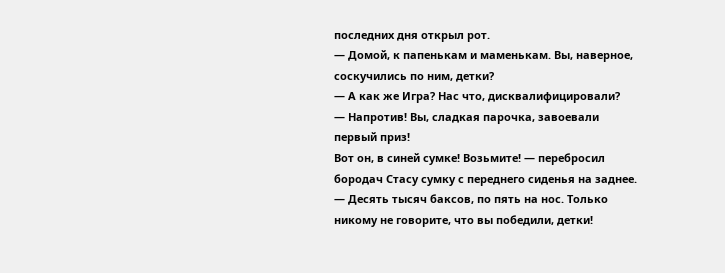последних дня открыл рот.
— Домой, к папенькам и маменькам. Вы, наверное, соскучились по ним, детки?
— А как же Игра? Нас что, дисквалифицировали?
— Напротив! Вы, сладкая парочка, завоевали первый приз!
Вот он, в синей сумке! Возьмите! — перебросил бородач Стасу сумку с переднего сиденья на заднее. — Десять тысяч баксов, по пять на нос. Только никому не говорите, что вы победили, детки!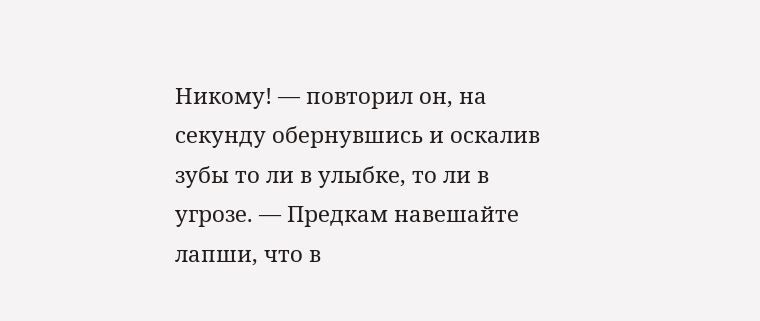Никому! — повторил он, на секунду обернувшись и оскалив зубы то ли в улыбке, то ли в угрозе. — Предкам навешайте лапши, что в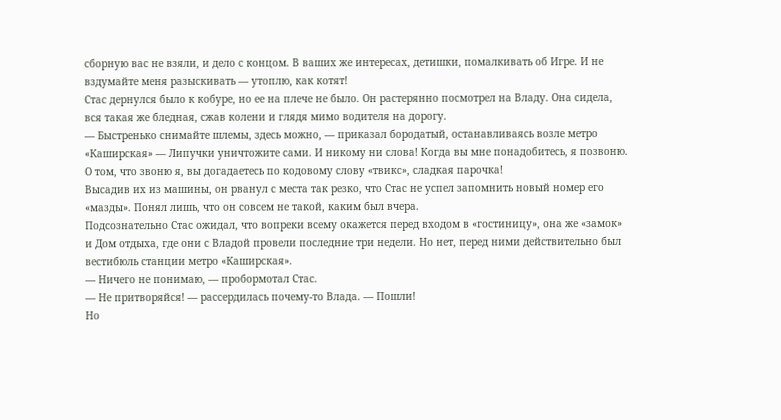сборную вас не взяли, и дело с концом. В ваших же интересах, детишки, помалкивать об Игре. И не вздумайте меня разыскивать — утоплю, как котят!
Стас дернулся было к кобуре, но ее на плече не было. Он растерянно посмотрел на Владу. Она сидела, вся такая же бледная, сжав колени и глядя мимо водителя на дорогу.
— Быстренько снимайте шлемы, здесь можно, — приказал бородатый, останавливаясь возле метро «Каширская» — Липучки уничтожите сами. И никому ни слова! Когда вы мне понадобитесь, я позвоню. О том, что звоню я, вы догадаетесь по кодовому слову «твикс», сладкая парочка!
Высадив их из машины, он рванул с места так резко, что Стас не успел запомнить новый номер его «мазды». Понял лишь, что он совсем не такой, каким был вчера.
Подсознательно Стас ожидал, что вопреки всему окажется перед входом в «гостиницу», она же «замок» и Дом отдыха, где они с Владой провели последние три недели. Но нет, перед ними действительно был вестибюль станции метро «Каширская».
— Ничего не понимаю, — пробормотал Стас.
— Не притворяйся! — рассердилась почему-то Влада. — Пошли!
Но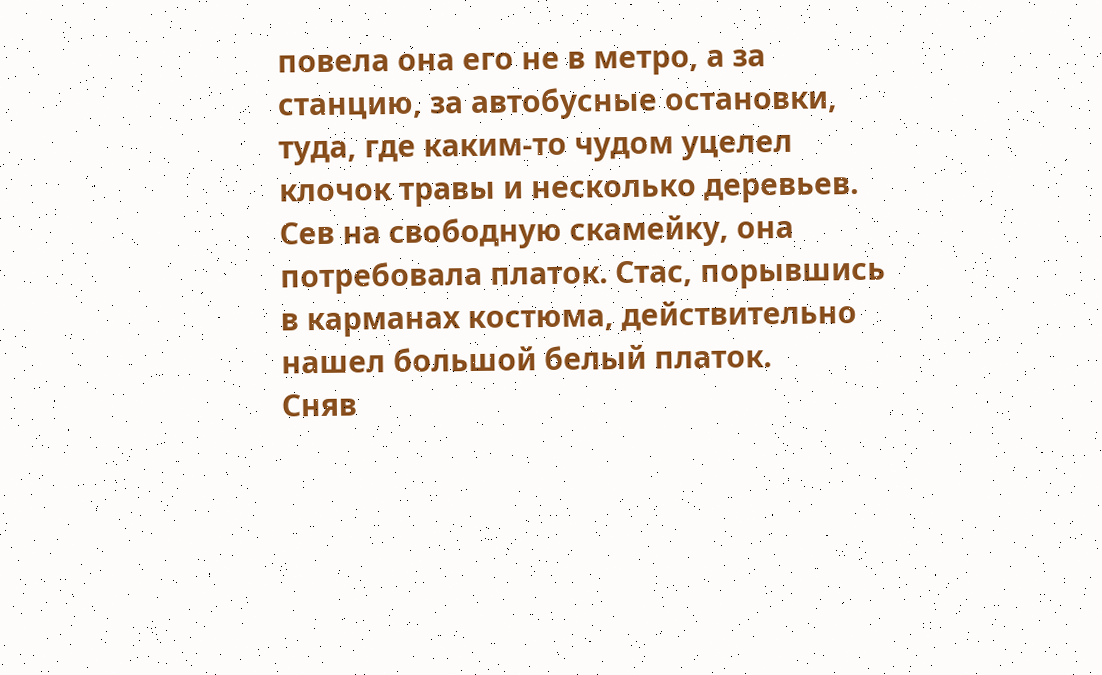повела она его не в метро, а за станцию, за автобусные остановки, туда, где каким-то чудом уцелел клочок травы и несколько деревьев. Сев на свободную скамейку, она потребовала платок. Стас, порывшись в карманах костюма, действительно нашел большой белый платок.
Сняв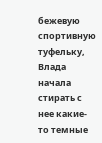бежевую спортивную туфельку, Влада начала стирать с нее какие-то темные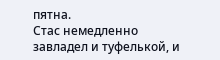пятна.
Стас немедленно завладел и туфелькой, и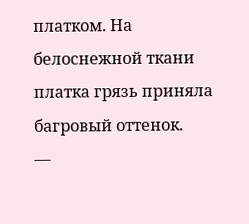платком. На белоснежной ткани платка грязь приняла багровый оттенок.
—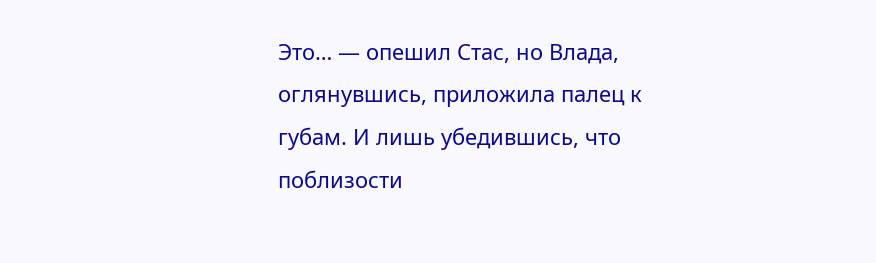Это… — опешил Стас, но Влада, оглянувшись, приложила палец к губам. И лишь убедившись, что поблизости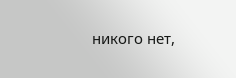никого нет,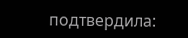подтвердила: